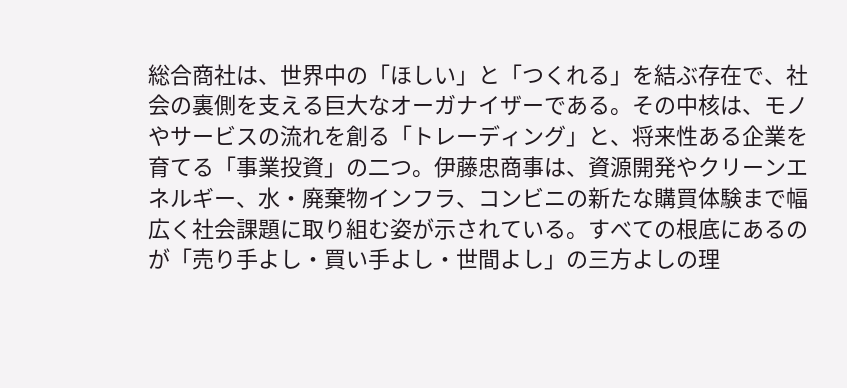総合商社は、世界中の「ほしい」と「つくれる」を結ぶ存在で、社会の裏側を支える巨大なオーガナイザーである。その中核は、モノやサービスの流れを創る「トレーディング」と、将来性ある企業を育てる「事業投資」の二つ。伊藤忠商事は、資源開発やクリーンエネルギー、水・廃棄物インフラ、コンビニの新たな購買体験まで幅広く社会課題に取り組む姿が示されている。すべての根底にあるのが「売り手よし・買い手よし・世間よし」の三方よしの理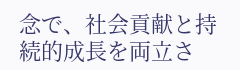念で、社会貢献と持続的成長を両立さ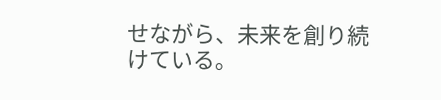せながら、未来を創り続けている。